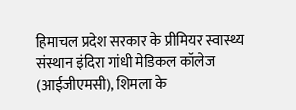हिमाचल प्रदेश सरकार के प्रीमियर स्वास्थ्य संस्थान इंदिरा गांधी मेडिकल कॉलेज (आईजीएमसी), शिमला के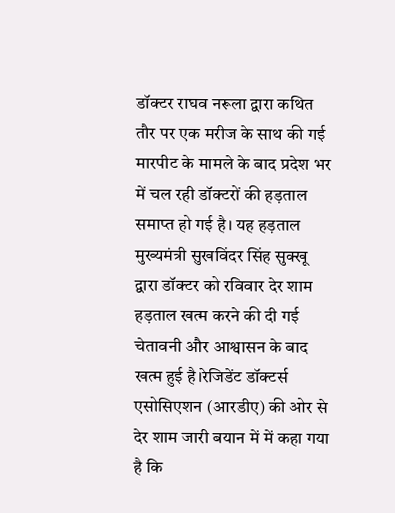डॉक्टर राघव नरूला द्वारा कथित तौर पर एक मरीज के साथ की गई मारपीट के मामले के बाद प्रदेश भर में चल रही डॉक्टरों की हड़ताल समाप्त हो गई है। यह हड़ताल मुख्यमंत्री सुखविंदर सिंह सुक्खू द्वारा डॉक्टर को रविवार देर शाम हड़ताल खत्म करने की दी गई चेतावनी और आश्वासन के बाद खत्म हुई है।रेजिडेंट डॉक्टर्स एसोसिएशन (आरडीए) की ओर से देर शाम जारी बयान में में कहा गया है कि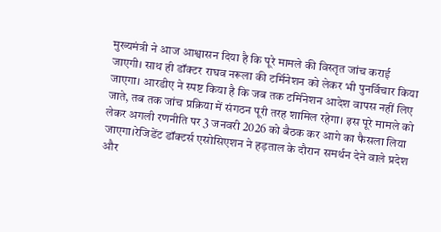मुख्यमंत्री ने आज आश्वासन दिया है कि पूरे मामले की विस्तृत जांच कराई जाएगी। साथ ही डॉक्टर राघव नरूला की टर्मिनेशन को लेकर भी पुनर्विचार किया जाएगा। आरडीए ने स्पष्ट किया है कि जब तक टर्मिनेशन आदेश वापस नहीं लिए जाते, तब तक जांच प्रक्रिया में संगठन पूरी तरह शामिल रहेगा। इस पूरे मामले को लेकर अगली रणनीति पर 3 जनवरी 2026 को बैठक कर आगे का फैसला लिया जाएगा।रेजिडेंट डॉक्टर्स एसोसिएशन ने हड़ताल के दौरान समर्थन देने वाले प्रदेश और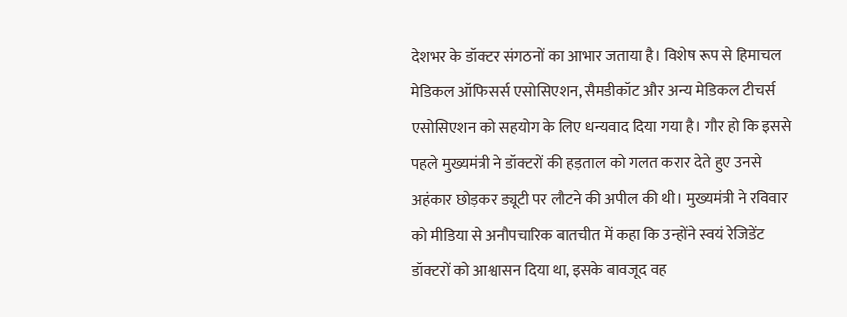देशभर के डॉक्टर संगठनों का आभार जताया है। विशेष रूप से हिमाचल मेडिकल ऑफिसर्स एसोसिएशन, सैमडीकॉट और अन्य मेडिकल टीचर्स एसोसिएशन को सहयोग के लिए धन्यवाद दिया गया है। गौर हो कि इससे पहले मुख्यमंत्री ने डॉक्टरों की हड़ताल को गलत करार देते हुए उनसे अहंकार छोड़कर ड्यूटी पर लौटने की अपील की थी। मुख्यमंत्री ने रविवार को मीडिया से अनौपचारिक बातचीत में कहा कि उन्होंने स्वयं रेजिडेंट डॉक्टरों को आश्वासन दिया था, इसके बावजूद वह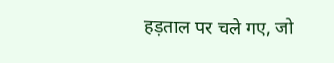हड़ताल पर चले गए, जो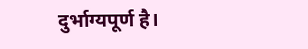दुर्भाग्यपूर्ण है।